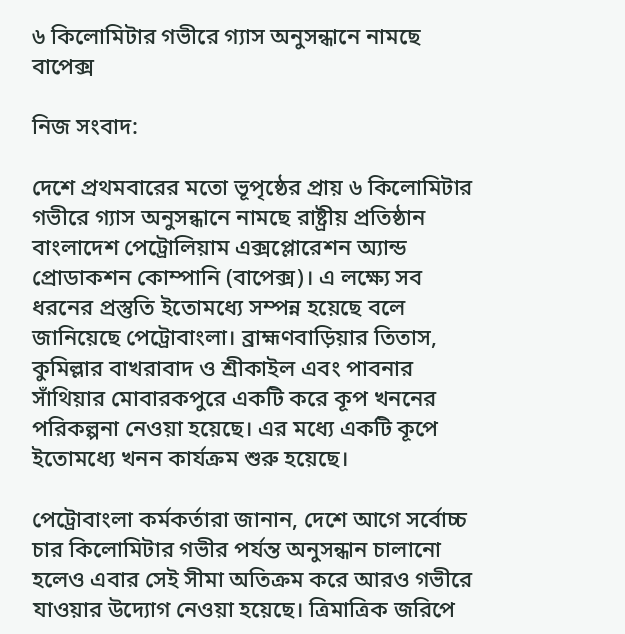৬ কিলোমিটার গভীরে গ্যাস অনুসন্ধানে নামছে বাপেক্স

নিজ সংবাদ:

দেশে প্রথমবারের মতো ভূপৃষ্ঠের প্রায় ৬ কিলোমিটার গভীরে গ্যাস অনুসন্ধানে নামছে রাষ্ট্রীয় প্রতিষ্ঠান বাংলাদেশ পেট্রোলিয়াম এক্সপ্লোরেশন অ্যান্ড প্রোডাকশন কোম্পানি (বাপেক্স)। এ লক্ষ্যে সব ধরনের প্রস্তুতি ইতোমধ্যে সম্পন্ন হয়েছে বলে জানিয়েছে পেট্রোবাংলা। ব্রাহ্মণবাড়িয়ার তিতাস, কুমিল্লার বাখরাবাদ ও শ্রীকাইল এবং পাবনার সাঁথিয়ার মোবারকপুরে একটি করে কূপ খননের পরিকল্পনা নেওয়া হয়েছে। এর মধ্যে একটি কূপে ইতোমধ্যে খনন কার্যক্রম শুরু হয়েছে।

পেট্রোবাংলা কর্মকর্তারা জানান, দেশে আগে সর্বোচ্চ চার কিলোমিটার গভীর পর্যন্ত অনুসন্ধান চালানো হলেও এবার সেই সীমা অতিক্রম করে আরও গভীরে যাওয়ার উদ্যোগ নেওয়া হয়েছে। ত্রিমাত্রিক জরিপে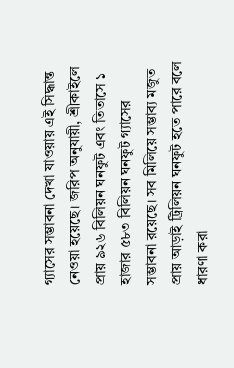গ্যাসের সম্ভাবনা দেখা যাওয়ায় এই সিদ্ধান্ত নেওয়া হয়েছে। জরিপ অনুযায়ী, শ্রীকাইলে প্রায় ৯২৬ বিলিয়ন ঘনফুট এবং তিতাসে ১ হাজার ৫৮৩ বিলিয়ন ঘনফুট গ্যাসের সম্ভাবনা রয়েছে। সব মিলিয়ে সম্ভাব্য মজুত প্রায় আড়াই ট্রিলিয়ন ঘনফুট হতে পারে বলে ধারণা করা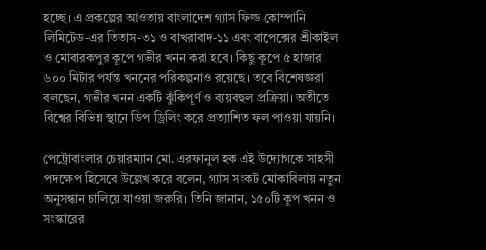হচ্ছে। এ প্রকল্পের আওতায় বাংলাদেশ গ্যাস ফিল্ড কোম্পানি লিমিটেড-এর তিতাস-৩১ ও বাখরাবাদ-১১ এবং বাপেক্সের শ্রীকাইল ও মোবারকপুর কূপে গভীর খনন করা হবে। কিছু কূপে ৫ হাজার ৬০০ মিটার পর্যন্ত খননের পরিকল্পনাও রয়েছে। তবে বিশেষজ্ঞরা বলছেন, গভীর খনন একটি ঝুঁকিপূর্ণ ও ব্যয়বহুল প্রক্রিয়া। অতীতে বিশ্বের বিভিন্ন স্থানে ডিপ ড্রিলিং করে প্রত্যাশিত ফল পাওয়া যায়নি।

পেট্রোবাংলার চেয়ারম্যান মো. এরফানুল হক এই উদ্যোগকে সাহসী পদক্ষেপ হিসেবে উল্লেখ করে বলেন, গ্যাস সংকট মোকাবিলায় নতুন অনুসন্ধান চালিয়ে যাওয়া জরুরি। তিনি জানান, ১৫০টি কূপ খনন ও সংস্কারের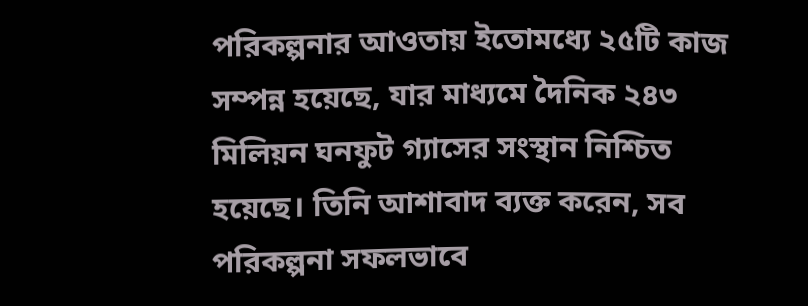পরিকল্পনার আওতায় ইতোমধ্যে ২৫টি কাজ সম্পন্ন হয়েছে, যার মাধ্যমে দৈনিক ২৪৩ মিলিয়ন ঘনফুট গ্যাসের সংস্থান নিশ্চিত হয়েছে। তিনি আশাবাদ ব্যক্ত করেন, সব পরিকল্পনা সফলভাবে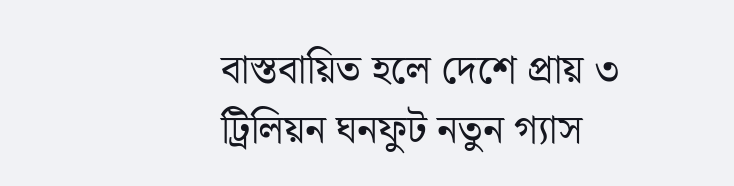বাস্তবায়িত হলে দেশে প্রায় ৩ ট্রিলিয়ন ঘনফুট নতুন গ্যাস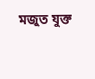মজুত যুক্ত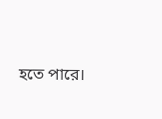হতে পারে।